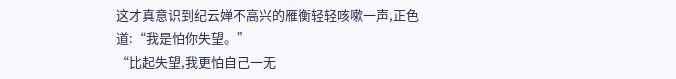这才真意识到纪云婵不高兴的雁衡轻轻咳嗽一声,正色道:“我是怕你失望。”
“比起失望,我更怕自己一无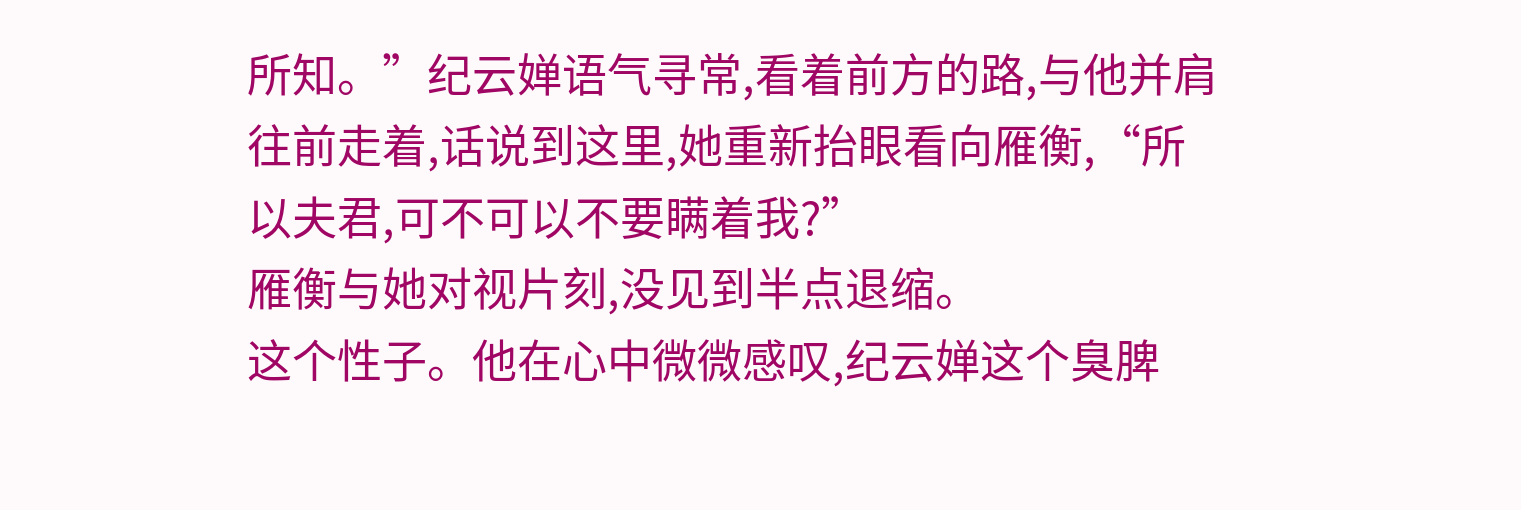所知。”纪云婵语气寻常,看着前方的路,与他并肩往前走着,话说到这里,她重新抬眼看向雁衡,“所以夫君,可不可以不要瞒着我?”
雁衡与她对视片刻,没见到半点退缩。
这个性子。他在心中微微感叹,纪云婵这个臭脾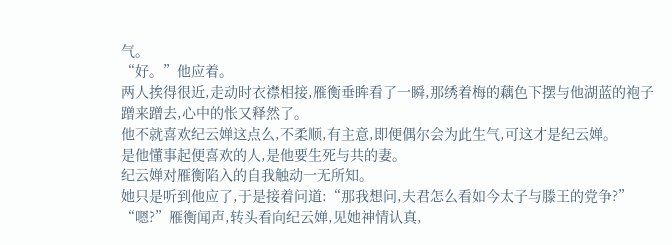气。
“好。”他应着。
两人挨得很近,走动时衣襟相接,雁衡垂眸看了一瞬,那绣着梅的藕色下摆与他湖蓝的袍子蹭来蹭去,心中的怅又释然了。
他不就喜欢纪云婵这点么,不柔顺,有主意,即便偶尔会为此生气,可这才是纪云婵。
是他懂事起便喜欢的人,是他要生死与共的妻。
纪云婵对雁衡陷入的自我触动一无所知。
她只是听到他应了,于是接着问道:“那我想问,夫君怎么看如今太子与滕王的党争?”
“嗯?”雁衡闻声,转头看向纪云婵,见她神情认真,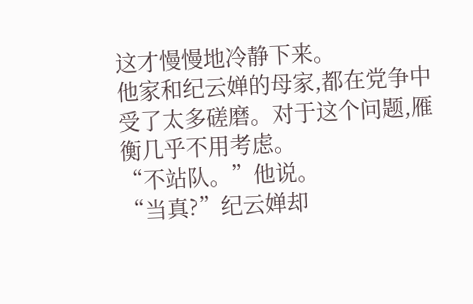这才慢慢地冷静下来。
他家和纪云婵的母家,都在党争中受了太多磋磨。对于这个问题,雁衡几乎不用考虑。
“不站队。”他说。
“当真?”纪云婵却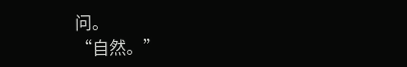问。
“自然。”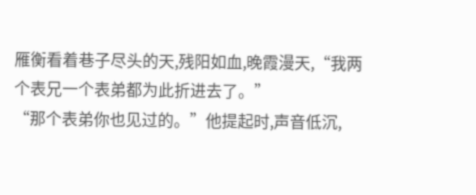雁衡看着巷子尽头的天,残阳如血,晚霞漫天,“我两个表兄一个表弟都为此折进去了。”
“那个表弟你也见过的。”他提起时,声音低沉,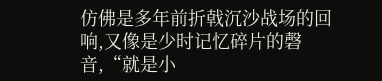仿佛是多年前折戟沉沙战场的回响,又像是少时记忆碎片的磬音,“就是小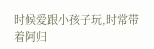时候爱跟小孩子玩,时常带着阿归